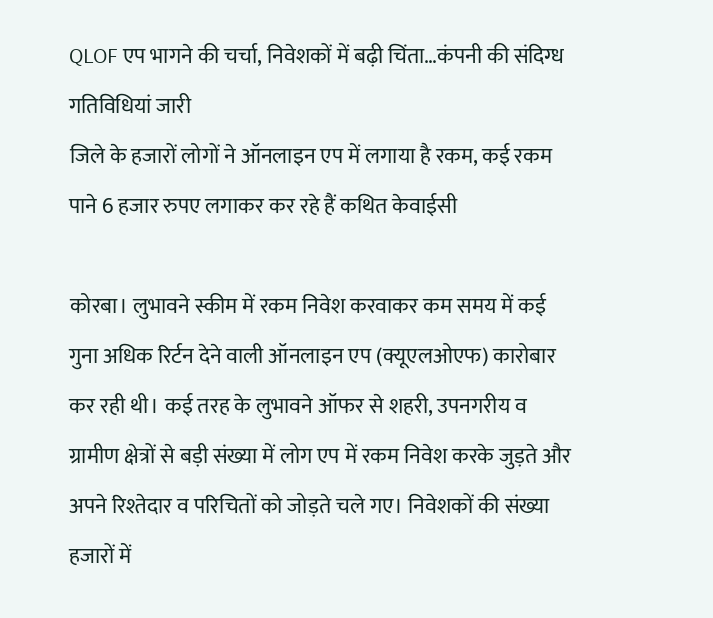QLOF एप भागने की चर्चा, निवेशकों में बढ़ी चिंता…कंपनी की संदिग्ध गतिविधियां जारी
जिले के हजारों लोगों ने ऑनलाइन एप में लगाया है रकम, कई रकम पाने 6 हजार रुपए लगाकर कर रहे हैं कथित केवाईसी

कोरबा। लुभावने स्कीम में रकम निवेश करवाकर कम समय में कई गुना अधिक रिर्टन देने वाली ऑनलाइन एप (क्यूएलओएफ) कारोबार कर रही थी। कई तरह के लुभावने ऑफर से शहरी, उपनगरीय व ग्रामीण क्षेत्रों से बड़ी संख्या में लोग एप में रकम निवेश करके जुड़ते और अपने रिश्तेदार व परिचितों को जोड़ते चले गए। निवेशकों की संख्या हजारों में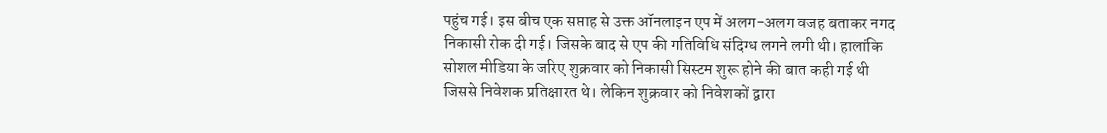पहुंच गई। इस बीच एक सप्ताह से उक्त ऑनलाइन एप में अलग-अलग वजह बताकर नगद निकासी रोक दी गई। जिसके बाद से एप की गतिविधि संदिग्ध लगने लगी थी। हालांकि सोशल मीडिया के जरिए शुक्रवार को निकासी सिस्टम शुरू होने की बात कही गई थी जिससे निवेशक प्रतिक्षारत थे। लेकिन शुक्रवार को निवेशकों द्वारा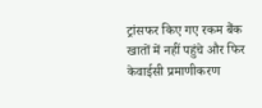ट्रांसफर किए गए रकम बैंक खातों में नहीं पहुंचे और फिर केवाईसी प्रमाणीकरण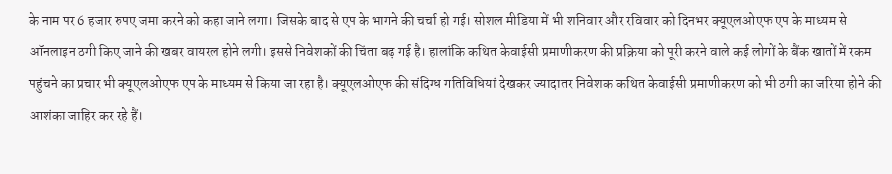के नाम पर 6 हजार रुपए जमा करने को कहा जाने लगा। जिसके बाद से एप के भागने की चर्चा हो गई। सोशल मीडिया में भी शनिवार और रविवार को दिनभर क्यूएलओएफ एप के माध्यम से ऑनलाइन ठगी किए जाने की खबर वायरल होने लगी। इससे निवेशकों की चिंता बढ़ गई है। हालांकि कथित केवाईसी प्रमाणीकरण की प्रक्रिया को पूरी करने वाले कई लोगों के बैंक खातों में रकम पहुंचने का प्रचार भी क्यूएलओएफ एप के माध्यम से किया जा रहा है। क्यूएलओएफ की संदिग्ध गतिविधियां देखकर ज्यादातर निवेशक कथित केवाईसी प्रमाणीकरण को भी ठगी का जरिया होने की आशंका जाहिर कर रहे हैं।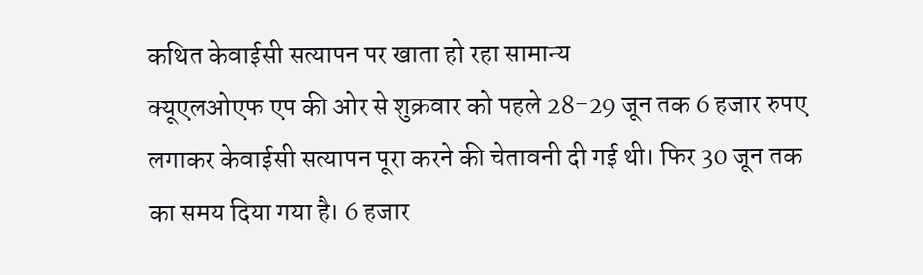कथित केवाईसी सत्यापन पर खाता हो रहा सामान्य
क्यूएलओएफ एप की ओर से शुक्रवार को पहले 28-29 जून तक 6 हजार रुपए लगाकर केवाईसी सत्यापन पूरा करने की चेतावनी दी गई थी। फिर 30 जून तक का समय दिया गया है। 6 हजार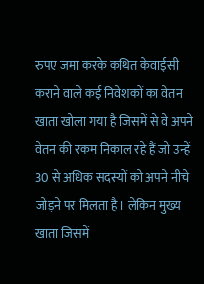रुपए जमा करके कथित केवाईसी कराने वाले कई निवेशकों का वेतन खाता खोला गया है जिसमें से वे अपने वेतन की रकम निकाल रहे हैं जो उन्हें 30 से अधिक सदस्यों को अपने नीचे जोड़ने पर मिलता है। लेकिन मुख्य खाता जिसमें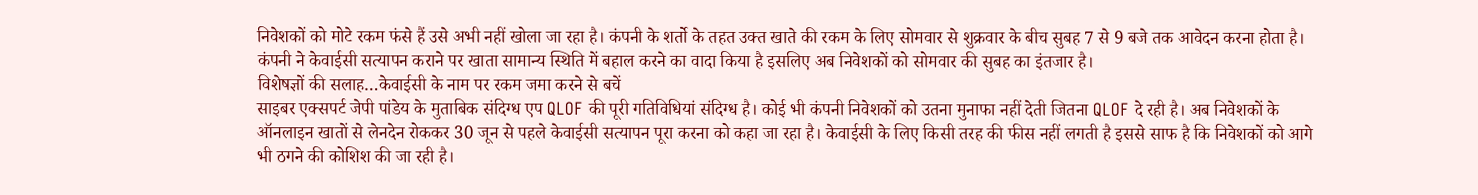निवेशकों को मोटे रकम फंसे हैं उसे अभी नहीं खोला जा रहा है। कंपनी के शर्तो के तहत उक्त खाते की रकम के लिए सोमवार से शुक्रवार के बीच सुबह 7 से 9 बजे तक आवेदन करना होता है। कंपनी ने केवाईसी सत्यापन कराने पर खाता सामान्य स्थिति में बहाल करने का वादा किया है इसलिए अब निवेशकों को सोमवार की सुबह का इंतजार है।
विशेषज्ञों की सलाह…केवाईसी के नाम पर रकम जमा करने से बचें
साइबर एक्सपर्ट जेपी पांडेय के मुताबिक संदिग्ध एप QLOF की पूरी गतिविधियां संदिग्ध है। कोई भी कंपनी निवेशकों को उतना मुनाफा नहीं देती जितना QLOF दे रही है। अब निवेशकों के ऑनलाइन खातों से लेनदेन रोककर 30 जून से पहले केवाईसी सत्यापन पूरा करना को कहा जा रहा है। केवाईसी के लिए किसी तरह की फीस नहीं लगती है इससे साफ है कि निवेशकों को आगे भी ठगने की कोशिश की जा रही है।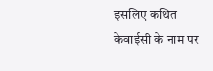इसलिए कथित केवाईसी के नाम पर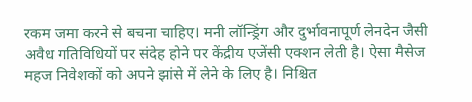रकम जमा करने से बचना चाहिए। मनी लॉन्ड्रिंग और दुर्भावनापूर्ण लेनदेन जैसी अवैध गतिविधियों पर संदेह होने पर केंद्रीय एजेंसी एक्शन लेती है। ऐसा मैसेज महज निवेशकों को अपने झांसे में लेने के लिए है। निश्चित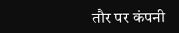तौर पर कंपनी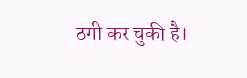ठगी कर चुकी है।